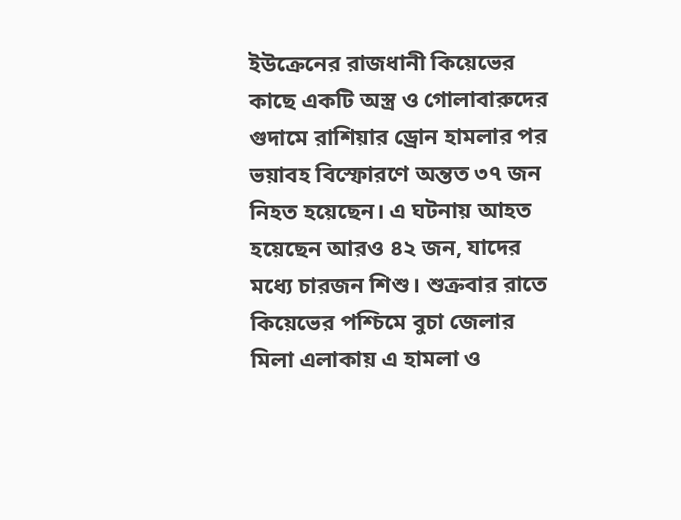ইউক্রেনের রাজধানী কিয়েভের কাছে একটি অস্ত্র ও গোলাবারুদের গুদামে রাশিয়ার ড্রোন হামলার পর ভয়াবহ বিস্ফোরণে অন্তত ৩৭ জন নিহত হয়েছেন। এ ঘটনায় আহত হয়েছেন আরও ৪২ জন, যাদের মধ্যে চারজন শিশু। শুক্রবার রাতে কিয়েভের পশ্চিমে বুচা জেলার মিলা এলাকায় এ হামলা ও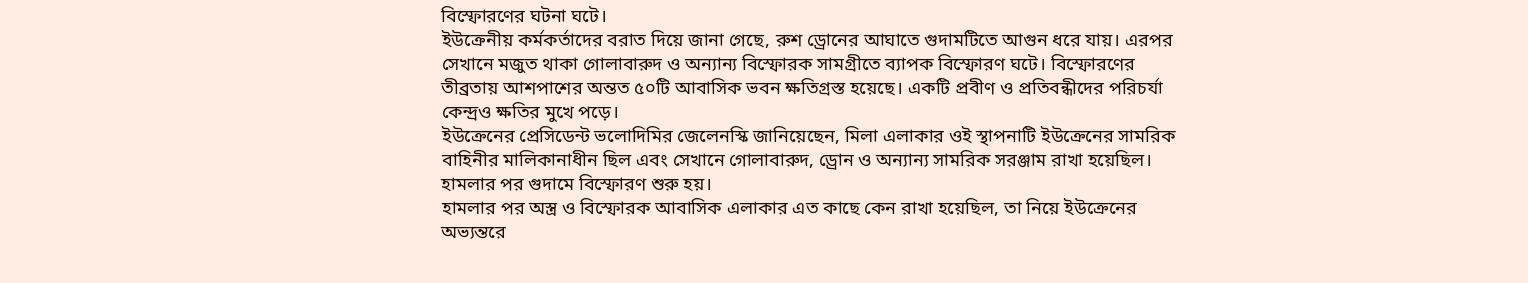বিস্ফোরণের ঘটনা ঘটে।
ইউক্রেনীয় কর্মকর্তাদের বরাত দিয়ে জানা গেছে, রুশ ড্রোনের আঘাতে গুদামটিতে আগুন ধরে যায়। এরপর সেখানে মজুত থাকা গোলাবারুদ ও অন্যান্য বিস্ফোরক সামগ্রীতে ব্যাপক বিস্ফোরণ ঘটে। বিস্ফোরণের তীব্রতায় আশপাশের অন্তত ৫০টি আবাসিক ভবন ক্ষতিগ্রস্ত হয়েছে। একটি প্রবীণ ও প্রতিবন্ধীদের পরিচর্যা কেন্দ্রও ক্ষতির মুখে পড়ে।
ইউক্রেনের প্রেসিডেন্ট ভলোদিমির জেলেনস্কি জানিয়েছেন, মিলা এলাকার ওই স্থাপনাটি ইউক্রেনের সামরিক বাহিনীর মালিকানাধীন ছিল এবং সেখানে গোলাবারুদ, ড্রোন ও অন্যান্য সামরিক সরঞ্জাম রাখা হয়েছিল। হামলার পর গুদামে বিস্ফোরণ শুরু হয়।
হামলার পর অস্ত্র ও বিস্ফোরক আবাসিক এলাকার এত কাছে কেন রাখা হয়েছিল, তা নিয়ে ইউক্রেনের অভ্যন্তরে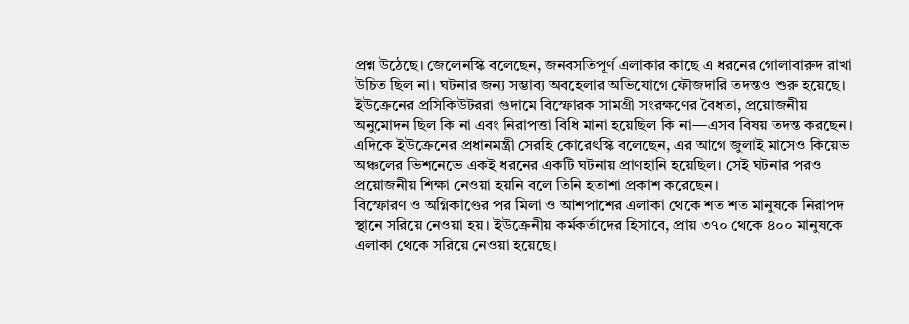প্রশ্ন উঠেছে। জেলেনস্কি বলেছেন, জনবসতিপূর্ণ এলাকার কাছে এ ধরনের গোলাবারুদ রাখা উচিত ছিল না। ঘটনার জন্য সম্ভাব্য অবহেলার অভিযোগে ফৌজদারি তদন্তও শুরু হয়েছে।
ইউক্রেনের প্রসিকিউটররা গুদামে বিস্ফোরক সামগ্রী সংরক্ষণের বৈধতা, প্রয়োজনীয় অনুমোদন ছিল কি না এবং নিরাপত্তা বিধি মানা হয়েছিল কি না—এসব বিষয় তদন্ত করছেন।
এদিকে ইউক্রেনের প্রধানমন্ত্রী সেরহি কোরেৎস্কি বলেছেন, এর আগে জুলাই মাসেও কিয়েভ অঞ্চলের ভিশনেভে একই ধরনের একটি ঘটনায় প্রাণহানি হয়েছিল। সেই ঘটনার পরও প্রয়োজনীয় শিক্ষা নেওয়া হয়নি বলে তিনি হতাশা প্রকাশ করেছেন।
বিস্ফোরণ ও অগ্নিকাণ্ডের পর মিলা ও আশপাশের এলাকা থেকে শত শত মানুষকে নিরাপদ স্থানে সরিয়ে নেওয়া হয়। ইউক্রেনীয় কর্মকর্তাদের হিসাবে, প্রায় ৩৭০ থেকে ৪০০ মানুষকে এলাকা থেকে সরিয়ে নেওয়া হয়েছে।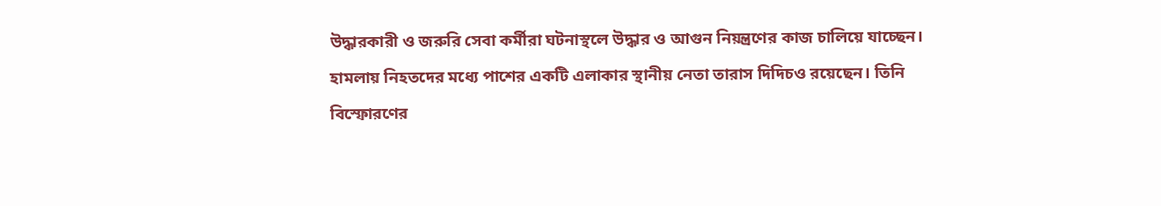উদ্ধারকারী ও জরুরি সেবা কর্মীরা ঘটনাস্থলে উদ্ধার ও আগুন নিয়ন্ত্রণের কাজ চালিয়ে যাচ্ছেন।
হামলায় নিহতদের মধ্যে পাশের একটি এলাকার স্থানীয় নেতা তারাস দিদিচও রয়েছেন। তিনি বিস্ফোরণের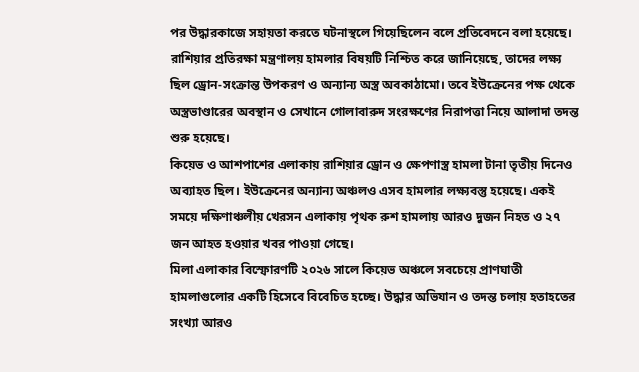পর উদ্ধারকাজে সহায়তা করতে ঘটনাস্থলে গিয়েছিলেন বলে প্রতিবেদনে বলা হয়েছে।
রাশিয়ার প্রতিরক্ষা মন্ত্রণালয় হামলার বিষয়টি নিশ্চিত করে জানিয়েছে, তাদের লক্ষ্য ছিল ড্রোন-সংক্রান্ত উপকরণ ও অন্যান্য অস্ত্র অবকাঠামো। তবে ইউক্রেনের পক্ষ থেকে অস্ত্রভাণ্ডারের অবস্থান ও সেখানে গোলাবারুদ সংরক্ষণের নিরাপত্তা নিয়ে আলাদা তদন্ত শুরু হয়েছে।
কিয়েভ ও আশপাশের এলাকায় রাশিয়ার ড্রোন ও ক্ষেপণাস্ত্র হামলা টানা তৃতীয় দিনেও অব্যাহত ছিল। ইউক্রেনের অন্যান্য অঞ্চলও এসব হামলার লক্ষ্যবস্তু হয়েছে। একই সময়ে দক্ষিণাঞ্চলীয় খেরসন এলাকায় পৃথক রুশ হামলায় আরও দুজন নিহত ও ২৭ জন আহত হওয়ার খবর পাওয়া গেছে।
মিলা এলাকার বিস্ফোরণটি ২০২৬ সালে কিয়েভ অঞ্চলে সবচেয়ে প্রাণঘাতী হামলাগুলোর একটি হিসেবে বিবেচিত হচ্ছে। উদ্ধার অভিযান ও তদন্ত চলায় হতাহতের সংখ্যা আরও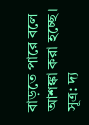বাড়তে পারে বলে আশঙ্কা করা হচ্ছে।
সূত্র: দ্য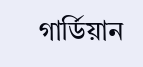গার্ডিয়ান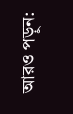আরও পড়ুন: